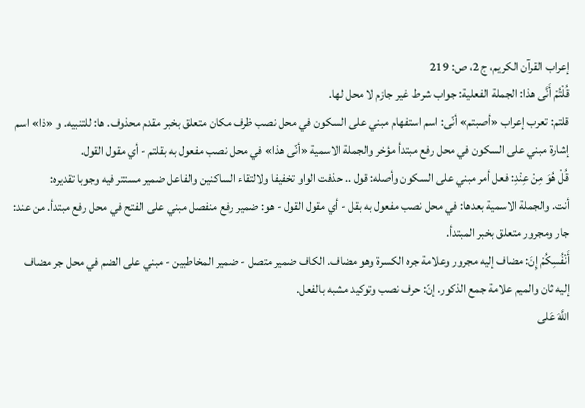إعراب القرآن الكريم، ج 2، ص: 219
قُلْتُمْ أَنَّى هذا: الجملة الفعلية: جواب شرط غير جازم لا محل لها.
قلتم: تعرب إعراب «أصبتم» أنّى: اسم استفهام مبني على السكون في محل نصب ظرف مكان متعلق بخبر مقدم محذوف. ها: للتنبيه. و «ذا» اسم إشارة مبني على السكون في محل رفع مبتدأ مؤخر والجملة الاسمية «أنّى هذا» في محل نصب مفعول به بقلتم - أي مقول القول.
قُلْ هُوَ مِنْ عِنْدِ: فعل أمر مبني على السكون وأصله: قول .. حذفت الواو تخفيفا ولالتقاء الساكنين والفاعل ضمير مستتر فيه وجوبا تقديره:
أنت. والجملة الاسمية بعدها: في محل نصب مفعول به بقل - أي مقول القول - هو: ضمير رفع منفصل مبني على الفتح في محل رفع مبتدأ. من عند: جار ومجرور متعلق بخبر المبتدأ.
أَنْفُسِكُمْ إِنَ: مضاف إليه مجرور وعلامة جره الكسرة وهو مضاف. الكاف ضمير متصل - ضمير المخاطبين - مبني على الضم في محل جر مضاف إليه ثان والميم علامة جمع الذكور. إنّ: حرف نصب وتوكيد مشبه بالفعل.
اللَّهَ عَلى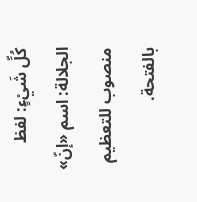كُلِّ شَيْءٍ: لفظ الجلالة: اسم «إنّ» منصوب للتعظيم بالفتحة.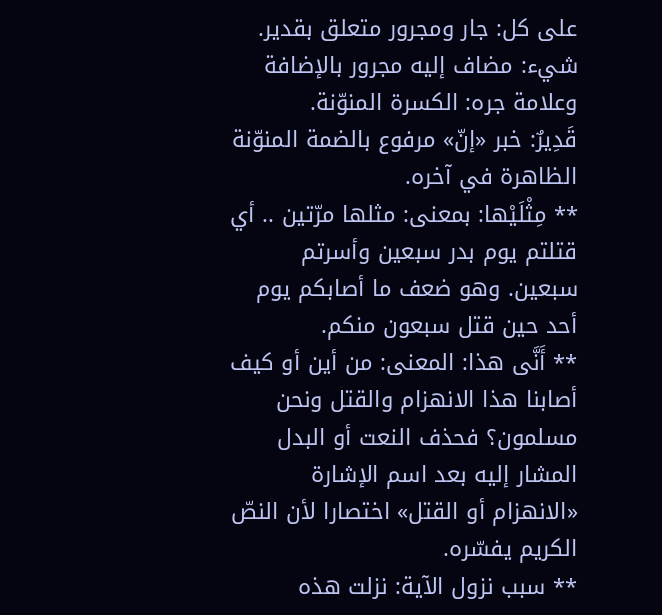على كل: جار ومجرور متعلق بقدير. شيء: مضاف إليه مجرور بالإضافة وعلامة جره: الكسرة المنوّنة.
قَدِيرٌ: خبر «إنّ» مرفوع بالضمة المنوّنة الظاهرة في آخره.
** مِثْلَيْها: بمعنى: مثلها مرّتين .. أي قتلتم يوم بدر سبعين وأسرتم سبعين. وهو ضعف ما أصابكم يوم أحد حين قتل سبعون منكم.
** أَنَّى هذا: المعنى: من أين أو كيف أصابنا هذا الانهزام والقتل ونحن مسلمون؟ فحذف النعت أو البدل المشار إليه بعد اسم الإشارة «الانهزام أو القتل» اختصارا لأن النصّ الكريم يفسّره.
** سبب نزول الآية: نزلت هذه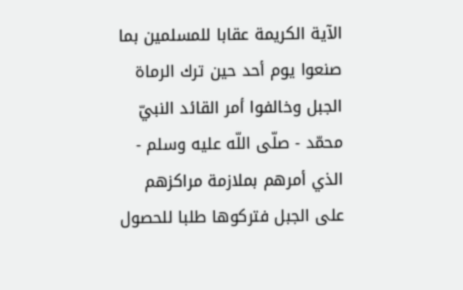الآية الكريمة عقابا للمسلمين بما صنعوا يوم أحد حين ترك الرماة الجبل وخالفوا أمر القائد النبيّ محمّد - صلّى اللّه عليه وسلم - الذي أمرهم بملازمة مراكزهم على الجبل فتركوها طلبا للحصول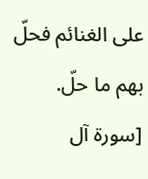على الغنائم فحلّ بهم ما حلّ.
[سورة آل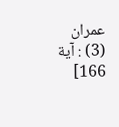عمران (3) : آية 166]